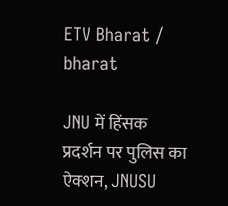ETV Bharat / bharat

JNU में हिंसक प्रदर्शन पर पुलिस का ऐक्शन, JNUSU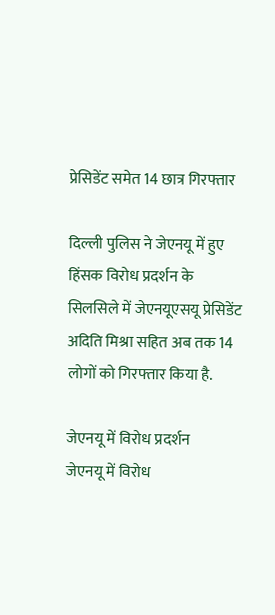प्रेसिडेंट समेत 14 छात्र गिरफ्तार

दिल्ली पुलिस ने जेएनयू में हुए हिंसक विरोध प्रदर्शन के सिलसिले में जेएनयूएसयू प्रेसिडेंट अदिति मिश्रा सहित अब तक 14 लोगों को गिरफ्तार किया है.

जेएनयू में विरोध प्रदर्शन
जेएनयू में विरोध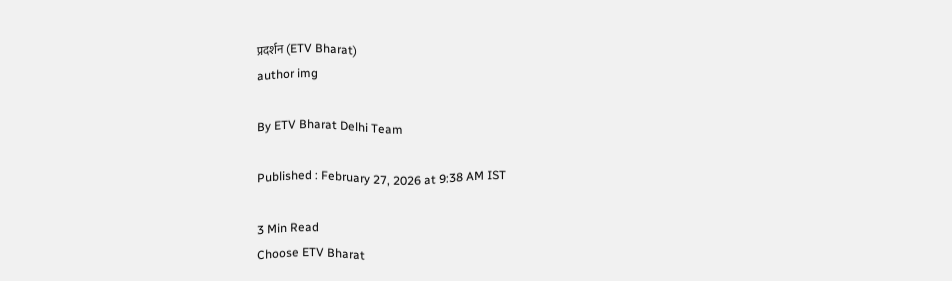प्रदर्शन (ETV Bharat)
author img

By ETV Bharat Delhi Team

Published : February 27, 2026 at 9:38 AM IST

3 Min Read
Choose ETV Bharat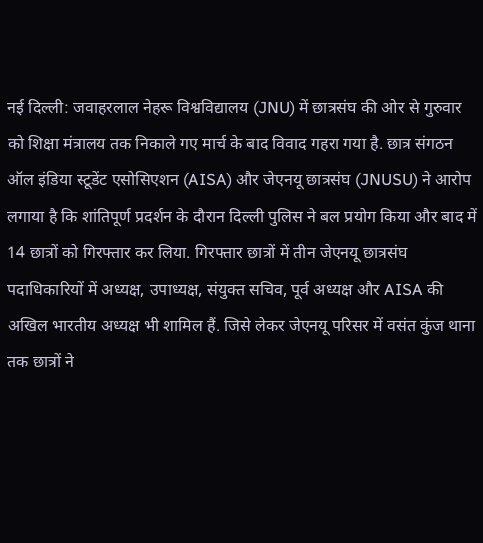नई दिल्ली: जवाहरलाल नेहरू विश्वविद्यालय (JNU) में छात्रसंघ की ओर से गुरुवार को शिक्षा मंत्रालय तक निकाले गए मार्च के बाद विवाद गहरा गया है. छात्र संगठन ऑल इंडिया स्टूडेंट एसोसिएशन (AISA) और जेएनयू छात्रसंघ (JNUSU) ने आरोप लगाया है कि शांतिपूर्ण प्रदर्शन के दौरान दिल्ली पुलिस ने बल प्रयोग किया और बाद में 14 छात्रों को गिरफ्तार कर लिया. गिरफ्तार छात्रों में तीन जेएनयू छात्रसंघ पदाधिकारियों में अध्यक्ष, उपाध्यक्ष, संयुक्त सचिव, पूर्व अध्यक्ष और AISA की अखिल भारतीय अध्यक्ष भी शामिल हैं. जिसे लेकर जेएनयू परिसर में वसंत कुंज थाना तक छात्रों ने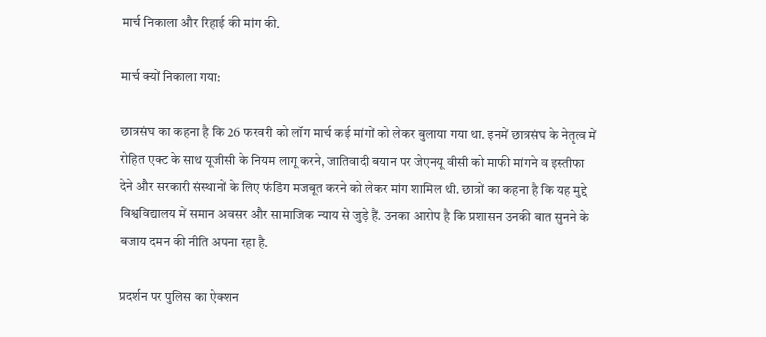मार्च निकाला और रिहाई की मांग की.

मार्च क्यों निकाला गया:

छात्रसंघ का कहना है कि 26 फरवरी को लॉग मार्च कई मांगों को लेकर बुलाया गया था. इनमें छात्रसंघ के नेतृत्व में रोहित एक्ट के साथ यूजीसी के नियम लागू करने, जातिवादी बयान पर जेएनयू वीसी को माफी मांगने व इस्तीफा देने और सरकारी संस्थानों के लिए फंडिंग मजबूत करने को लेकर मांग शामिल थी. छात्रों का कहना है कि यह मुद्दे विश्वविद्यालय में समान अवसर और सामाजिक न्याय से जुड़े हैं. उनका आरोप है कि प्रशासन उनकी बात सुनने के बजाय दमन की नीति अपना रहा है.

प्रदर्शन पर पुलिस का ऐक्शन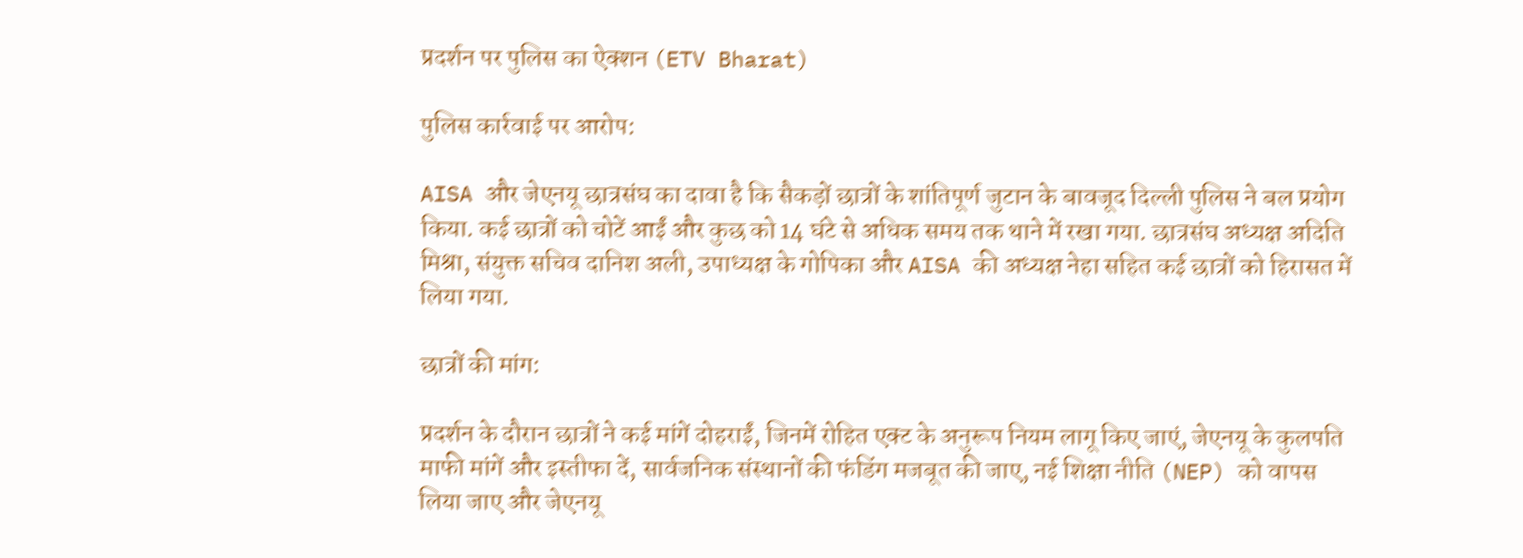प्रदर्शन पर पुलिस का ऐक्शन (ETV Bharat)

पुलिस कार्रवाई पर आरोप:

AISA और जेएनयू छात्रसंघ का दावा है कि सैकड़ों छात्रों के शांतिपूर्ण जुटान के बावजूद दिल्ली पुलिस ने बल प्रयोग किया. कई छात्रों को चोटें आईं और कुछ को 14 घंटे से अधिक समय तक थाने में रखा गया. छात्रसंघ अध्यक्ष अदिति मिश्रा, संयुक्त सचिव दानिश अली, उपाध्यक्ष के गोपिका और AISA की अध्यक्ष नेहा सहित कई छात्रों को हिरासत में लिया गया.

छात्रों की मांग:

प्रदर्शन के दौरान छात्रों ने कई मांगें दोहराईं, जिनमें रोहित एक्ट के अनुरूप नियम लागू किए जाएं, जेएनयू के कुलपति माफी मांगें और इस्तीफा दें, सार्वजनिक संस्थानों की फंडिंग मजबूत की जाए, नई शिक्षा नीति (NEP) को वापस लिया जाए और जेएनयू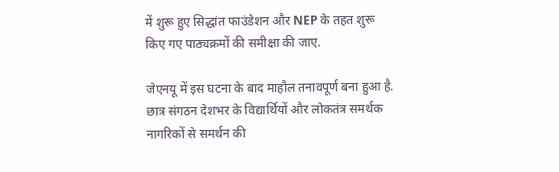में शुरू हुए सिद्धांत फाउंडेशन और NEP के तहत शुरू किए गए पाठ्यक्रमों की समीक्षा की जाए.

जेएनयू में इस घटना के बाद माहौल तनावपूर्ण बना हुआ है. छात्र संगठन देशभर के विद्यार्थियों और लोकतंत्र समर्थक नागरिकों से समर्थन की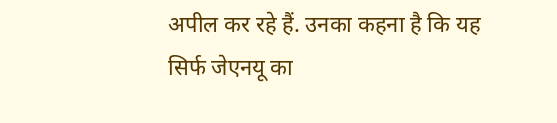अपील कर रहे हैं. उनका कहना है कि यह सिर्फ जेएनयू का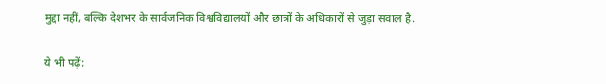मुद्दा नहीं, बल्कि देशभर के सार्वजनिक विश्वविद्यालयों और छात्रों के अधिकारों से जुड़ा सवाल है.

ये भी पढ़ें: